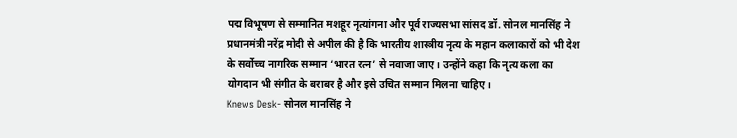पद्म विभूषण से सम्मानित मशहूर नृत्यांगना और पूर्व राज्यसभा सांसद डॉ. सोनल मानसिंह ने प्रधानमंत्री नरेंद्र मोदी से अपील की है कि भारतीय शास्त्रीय नृत्य के महान कलाकारों को भी देश के सर्वोच्च नागरिक सम्मान ‘भारत रत्न’ से नवाजा जाए। उन्होंने कहा कि नृत्य कला का योगदान भी संगीत के बराबर है और इसे उचित सम्मान मिलना चाहिए।
Knews Desk- सोनल मानसिंह ने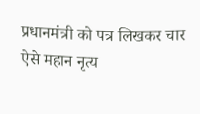प्रधानमंत्री को पत्र लिखकर चार ऐसे महान नृत्य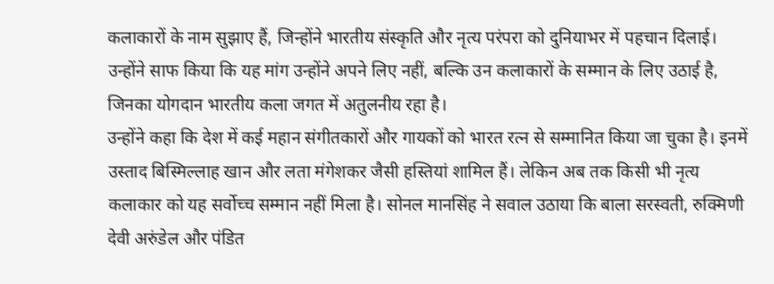कलाकारों के नाम सुझाए हैं, जिन्होंने भारतीय संस्कृति और नृत्य परंपरा को दुनियाभर में पहचान दिलाई। उन्होंने साफ किया कि यह मांग उन्होंने अपने लिए नहीं, बल्कि उन कलाकारों के सम्मान के लिए उठाई है, जिनका योगदान भारतीय कला जगत में अतुलनीय रहा है।
उन्होंने कहा कि देश में कई महान संगीतकारों और गायकों को भारत रत्न से सम्मानित किया जा चुका है। इनमें उस्ताद बिस्मिल्लाह खान और लता मंगेशकर जैसी हस्तियां शामिल हैं। लेकिन अब तक किसी भी नृत्य कलाकार को यह सर्वोच्च सम्मान नहीं मिला है। सोनल मानसिंह ने सवाल उठाया कि बाला सरस्वती, रुक्मिणी देवी अरुंडेल और पंडित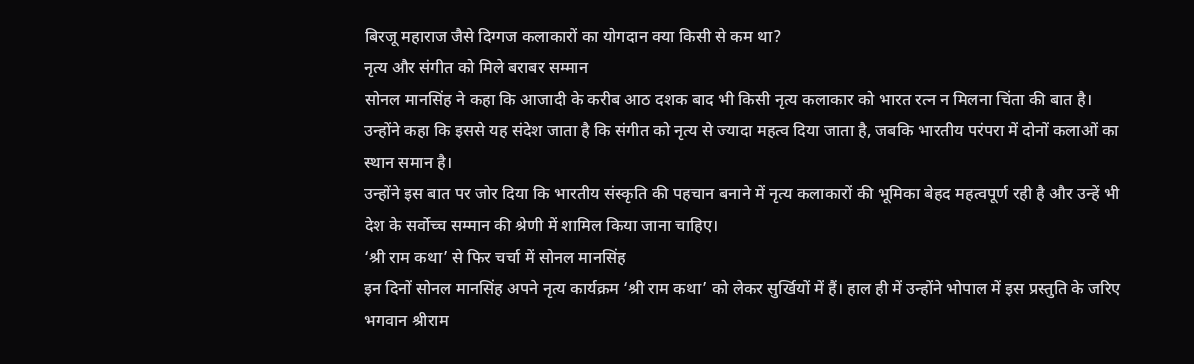बिरजू महाराज जैसे दिग्गज कलाकारों का योगदान क्या किसी से कम था?
नृत्य और संगीत को मिले बराबर सम्मान
सोनल मानसिंह ने कहा कि आजादी के करीब आठ दशक बाद भी किसी नृत्य कलाकार को भारत रत्न न मिलना चिंता की बात है। उन्होंने कहा कि इससे यह संदेश जाता है कि संगीत को नृत्य से ज्यादा महत्व दिया जाता है, जबकि भारतीय परंपरा में दोनों कलाओं का स्थान समान है।
उन्होंने इस बात पर जोर दिया कि भारतीय संस्कृति की पहचान बनाने में नृत्य कलाकारों की भूमिका बेहद महत्वपूर्ण रही है और उन्हें भी देश के सर्वोच्च सम्मान की श्रेणी में शामिल किया जाना चाहिए।
‘श्री राम कथा’ से फिर चर्चा में सोनल मानसिंह
इन दिनों सोनल मानसिंह अपने नृत्य कार्यक्रम ‘श्री राम कथा’ को लेकर सुर्खियों में हैं। हाल ही में उन्होंने भोपाल में इस प्रस्तुति के जरिए भगवान श्रीराम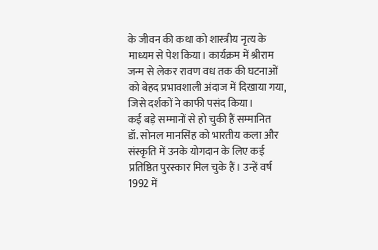के जीवन की कथा को शास्त्रीय नृत्य के माध्यम से पेश किया। कार्यक्रम में श्रीराम जन्म से लेकर रावण वध तक की घटनाओं को बेहद प्रभावशाली अंदाज में दिखाया गया, जिसे दर्शकों ने काफी पसंद किया।
कई बड़े सम्मानों से हो चुकी हैं सम्मानित
डॉ. सोनल मानसिंह को भारतीय कला और संस्कृति में उनके योगदान के लिए कई प्रतिष्ठित पुरस्कार मिल चुके हैं। उन्हें वर्ष 1992 में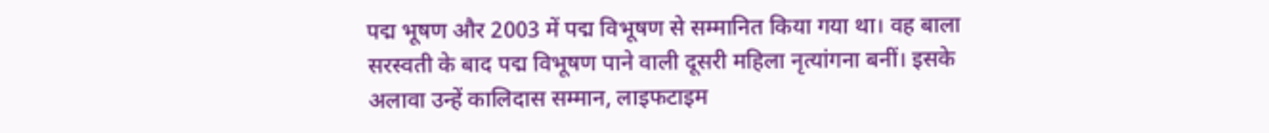पद्म भूषण और 2003 में पद्म विभूषण से सम्मानित किया गया था। वह बाला सरस्वती के बाद पद्म विभूषण पाने वाली दूसरी महिला नृत्यांगना बनीं। इसके अलावा उन्हें कालिदास सम्मान, लाइफटाइम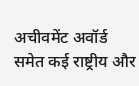अचीवमेंट अवॉर्ड समेत कई राष्ट्रीय और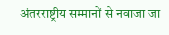अंतरराष्ट्रीय सम्मानों से नवाजा जा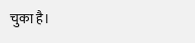चुका है।